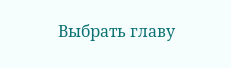Выбрать главу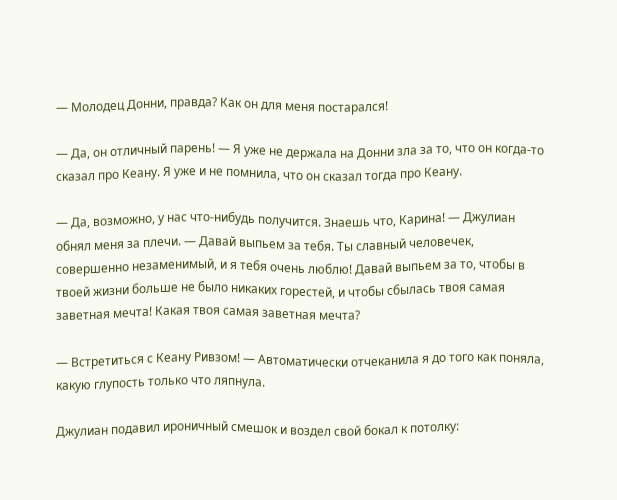— Молодец Донни, правда? Как он для меня постарался!

— Да, он отличный парень! — Я уже не держала на Донни зла за то, что он когда-то сказал про Кеану. Я уже и не помнила, что он сказал тогда про Кеану.

— Да, возможно, у нас что-нибудь получится. Знаешь что, Карина! — Джулиан обнял меня за плечи. — Давай выпьем за тебя. Ты славный человечек, совершенно незаменимый, и я тебя очень люблю! Давай выпьем за то, чтобы в твоей жизни больше не было никаких горестей, и чтобы сбылась твоя самая заветная мечта! Какая твоя самая заветная мечта?

— Встретиться с Кеану Ривзом! — Автоматически отчеканила я до того как поняла, какую глупость только что ляпнула.

Джулиан подавил ироничный смешок и воздел свой бокал к потолку: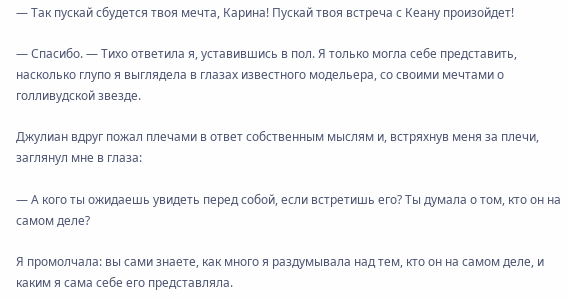— Так пускай сбудется твоя мечта, Карина! Пускай твоя встреча с Кеану произойдет!

— Спасибо. — Тихо ответила я, уставившись в пол. Я только могла себе представить, насколько глупо я выглядела в глазах известного модельера, со своими мечтами о голливудской звезде.

Джулиан вдруг пожал плечами в ответ собственным мыслям и, встряхнув меня за плечи, заглянул мне в глаза:

— А кого ты ожидаешь увидеть перед собой, если встретишь его? Ты думала о том, кто он на самом деле?

Я промолчала: вы сами знаете, как много я раздумывала над тем, кто он на самом деле, и каким я сама себе его представляла.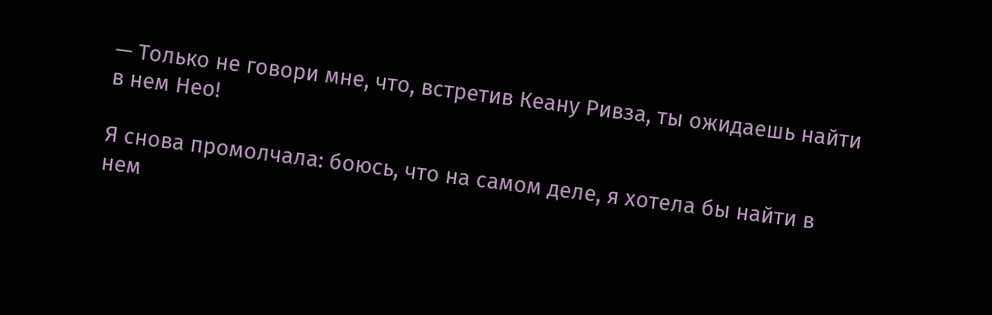— Только не говори мне, что, встретив Кеану Ривза, ты ожидаешь найти в нем Нео!

Я снова промолчала: боюсь, что на самом деле, я хотела бы найти в нем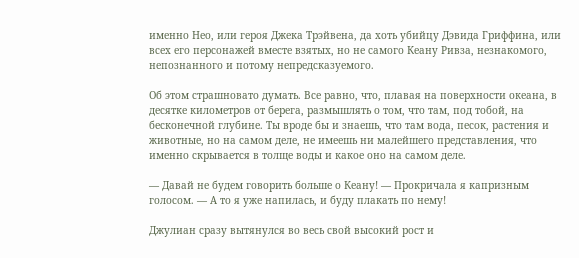именно Нео, или героя Джека Трэйвена, да хоть убийцу Дэвида Гриффина, или всех его персонажей вместе взятых, но не самого Кеану Ривза, незнакомого, непознанного и потому непредсказуемого.

Об этом страшновато думать. Все равно, что, плавая на поверхности океана, в десятке километров от берега, размышлять о том, что там, под тобой, на бесконечной глубине. Ты вроде бы и знаешь, что там вода, песок, растения и животные, но на самом деле, не имеешь ни малейшего представления, что именно скрывается в толще воды и какое оно на самом деле.

— Давай не будем говорить больше о Кеану! — Прокричала я капризным голосом. — А то я уже напилась, и буду плакать по нему!

Джулиан сразу вытянулся во весь свой высокий рост и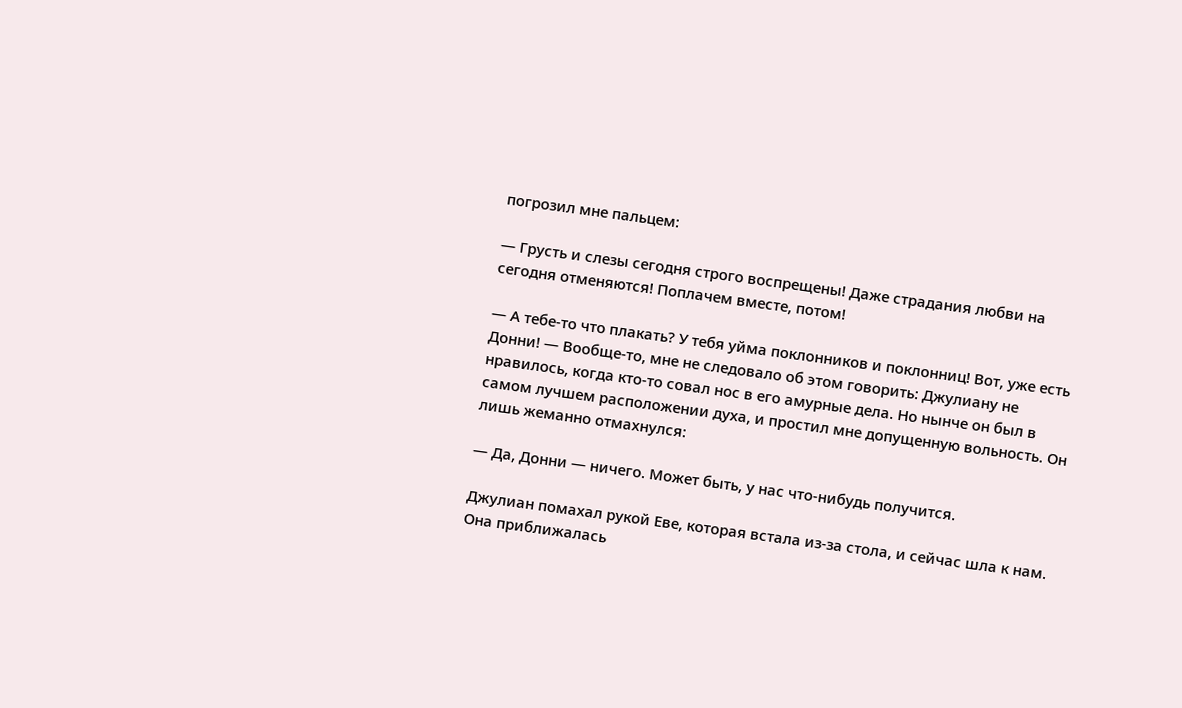погрозил мне пальцем:

— Грусть и слезы сегодня строго воспрещены! Даже страдания любви на сегодня отменяются! Поплачем вместе, потом!

— А тебе-то что плакать? У тебя уйма поклонников и поклонниц! Вот, уже есть Донни! — Вообще-то, мне не следовало об этом говорить: Джулиану не нравилось, когда кто-то совал нос в его амурные дела. Но нынче он был в самом лучшем расположении духа, и простил мне допущенную вольность. Он лишь жеманно отмахнулся:

— Да, Донни — ничего. Может быть, у нас что-нибудь получится.

Джулиан помахал рукой Еве, которая встала из-за стола, и сейчас шла к нам. Она приближалась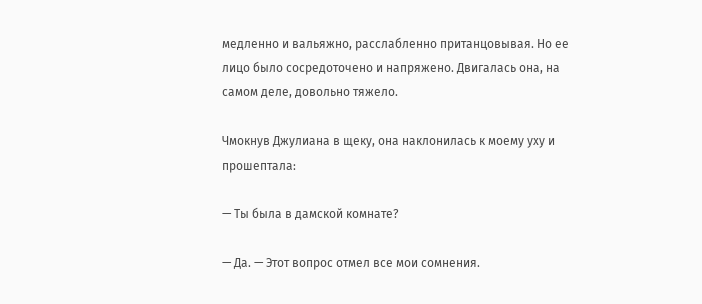медленно и вальяжно, расслабленно пританцовывая. Но ее лицо было сосредоточено и напряжено. Двигалась она, на самом деле, довольно тяжело.

Чмокнув Джулиана в щеку, она наклонилась к моему уху и прошептала:

— Ты была в дамской комнате?

— Да. — Этот вопрос отмел все мои сомнения.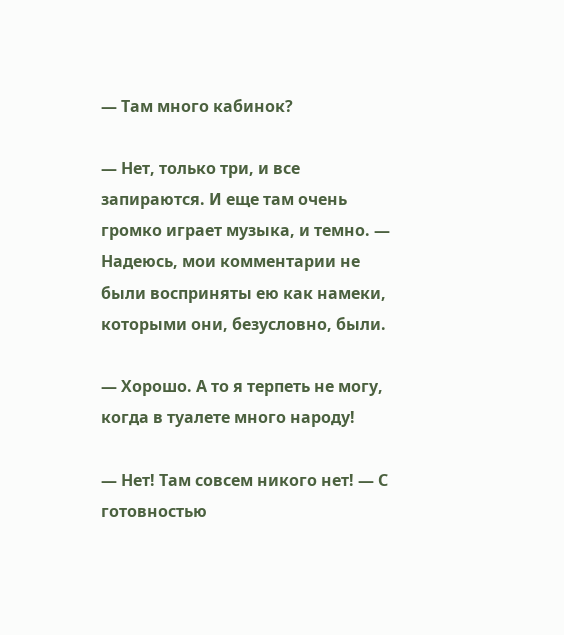— Там много кабинок?

— Нет, только три, и все запираются. И еще там очень громко играет музыка, и темно. — Надеюсь, мои комментарии не были восприняты ею как намеки, которыми они, безусловно, были.

— Хорошо. А то я терпеть не могу, когда в туалете много народу!

— Нет! Там совсем никого нет! — С готовностью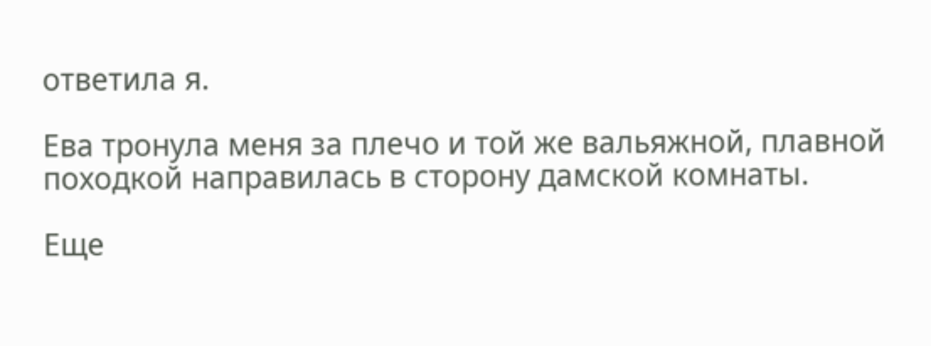ответила я.

Ева тронула меня за плечо и той же вальяжной, плавной походкой направилась в сторону дамской комнаты.

Еще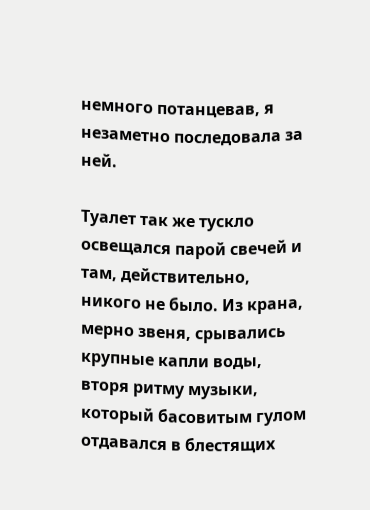немного потанцевав, я незаметно последовала за ней.

Туалет так же тускло освещался парой свечей и там, действительно, никого не было. Из крана, мерно звеня, срывались крупные капли воды, вторя ритму музыки, который басовитым гулом отдавался в блестящих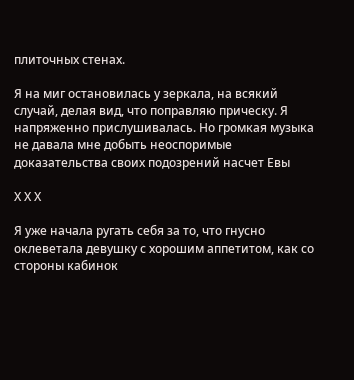плиточных стенах.

Я на миг остановилась у зеркала, на всякий случай, делая вид, что поправляю прическу. Я напряженно прислушивалась. Но громкая музыка не давала мне добыть неоспоримые доказательства своих подозрений насчет Евы

Х Х Х

Я уже начала ругать себя за то, что гнусно оклеветала девушку с хорошим аппетитом, как со стороны кабинок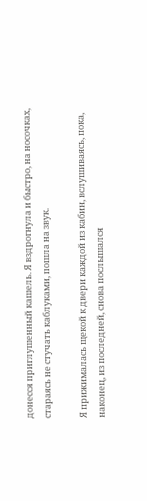донесся приглушенный кашель. Я вздрогнула и быстро, на носочках, стараясь не стучать каблуками, пошла на звук.

Я прижималась щекой к двери каждой из кабин, вслушиваясь, пока, наконец, из последней, снова послышался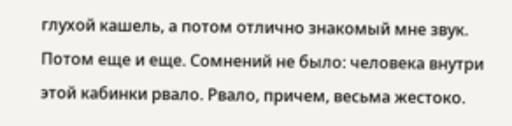глухой кашель, а потом отлично знакомый мне звук. Потом еще и еще. Сомнений не было: человека внутри этой кабинки рвало. Рвало, причем, весьма жестоко.